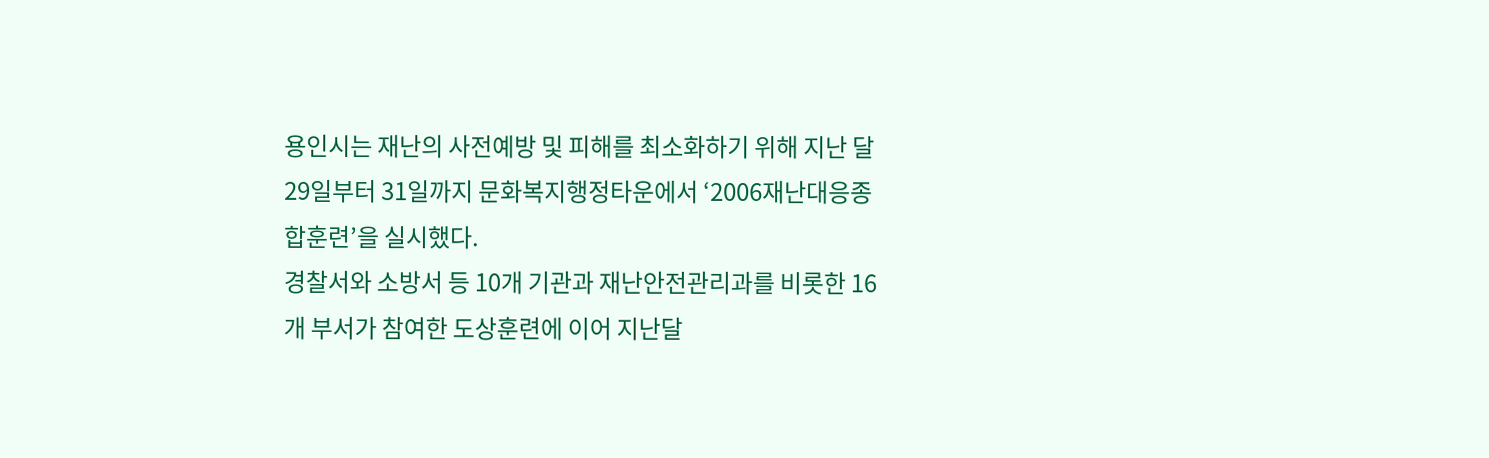용인시는 재난의 사전예방 및 피해를 최소화하기 위해 지난 달 29일부터 31일까지 문화복지행정타운에서 ‘2006재난대응종합훈련’을 실시했다.
경찰서와 소방서 등 10개 기관과 재난안전관리과를 비롯한 16개 부서가 참여한 도상훈련에 이어 지난달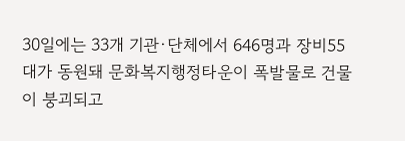30일에는 33개 기관·단체에서 646명과 장비55대가 동원돼 문화복지행정타운이 폭발물로 건물이 붕괴되고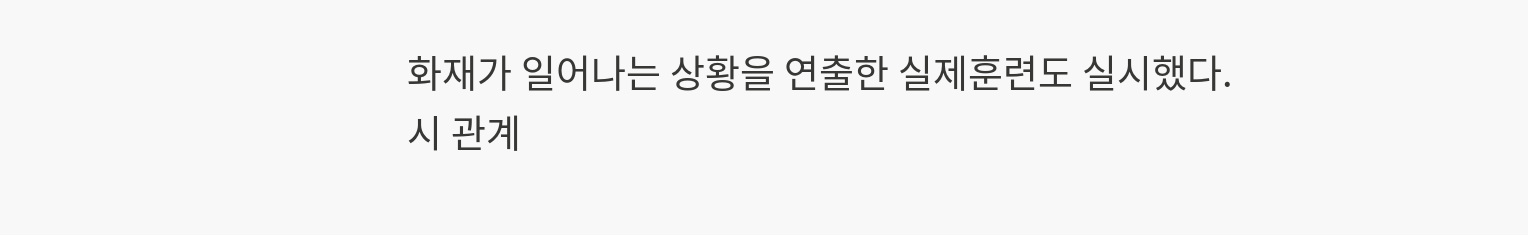화재가 일어나는 상황을 연출한 실제훈련도 실시했다.
시 관계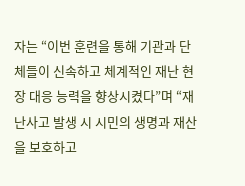자는 “이번 훈련을 통해 기관과 단체들이 신속하고 체계적인 재난 현장 대응 능력을 향상시켰다”며 “재난사고 발생 시 시민의 생명과 재산을 보호하고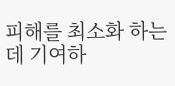피해를 최소화 하는데 기여하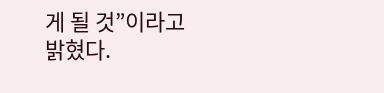게 될 것”이라고 밝혔다.